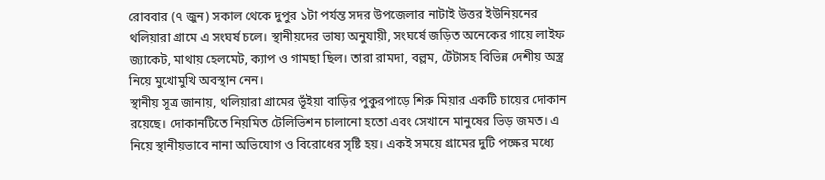রোববার (৭ জুন) সকাল থেকে দুপুর ১টা পর্যন্ত সদর উপজেলার নাটাই উত্তর ইউনিয়নের থলিয়ারা গ্রামে এ সংঘর্ষ চলে। স্থানীয়দের ভাষ্য অনুযায়ী, সংঘর্ষে জড়িত অনেকের গায়ে লাইফ জ্যাকেট, মাথায় হেলমেট, ক্যাপ ও গামছা ছিল। তারা রামদা, বল্লম, টেঁটাসহ বিভিন্ন দেশীয় অস্ত্র নিয়ে মুখোমুখি অবস্থান নেন।
স্থানীয় সূত্র জানায়, থলিয়ারা গ্রামের ভূঁইয়া বাড়ির পুকুরপাড়ে শিরু মিয়ার একটি চায়ের দোকান রয়েছে। দোকানটিতে নিয়মিত টেলিভিশন চালানো হতো এবং সেখানে মানুষের ভিড় জমত। এ নিয়ে স্থানীয়ভাবে নানা অভিযোগ ও বিরোধের সৃষ্টি হয়। একই সময়ে গ্রামের দুটি পক্ষের মধ্যে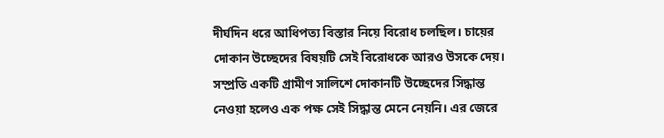দীর্ঘদিন ধরে আধিপত্য বিস্তার নিয়ে বিরোধ চলছিল। চায়ের দোকান উচ্ছেদের বিষয়টি সেই বিরোধকে আরও উসকে দেয়।
সম্প্রতি একটি গ্রামীণ সালিশে দোকানটি উচ্ছেদের সিদ্ধান্ত নেওয়া হলেও এক পক্ষ সেই সিদ্ধান্ত মেনে নেয়নি। এর জেরে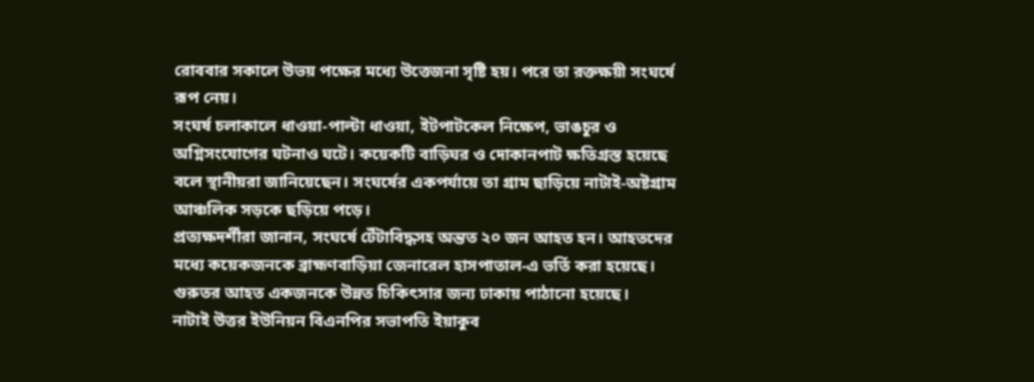রোববার সকালে উভয় পক্ষের মধ্যে উত্তেজনা সৃষ্টি হয়। পরে তা রক্তক্ষয়ী সংঘর্ষে রূপ নেয়।
সংঘর্ষ চলাকালে ধাওয়া-পাল্টা ধাওয়া, ইটপাটকেল নিক্ষেপ, ভাঙচুর ও অগ্নিসংযোগের ঘটনাও ঘটে। কয়েকটি বাড়িঘর ও দোকানপাট ক্ষতিগ্রস্ত হয়েছে বলে স্থানীয়রা জানিয়েছেন। সংঘর্ষের একপর্যায়ে তা গ্রাম ছাড়িয়ে নাটাই-অষ্টগ্রাম আঞ্চলিক সড়কে ছড়িয়ে পড়ে।
প্রত্যক্ষদর্শীরা জানান, সংঘর্ষে টেঁটাবিদ্ধসহ অন্তত ২০ জন আহত হন। আহতদের মধ্যে কয়েকজনকে ব্রাহ্মণবাড়িয়া জেনারেল হাসপাতাল-এ ভর্তি করা হয়েছে। গুরুতর আহত একজনকে উন্নত চিকিৎসার জন্য ঢাকায় পাঠানো হয়েছে।
নাটাই উত্তর ইউনিয়ন বিএনপির সভাপতি ইয়াকুব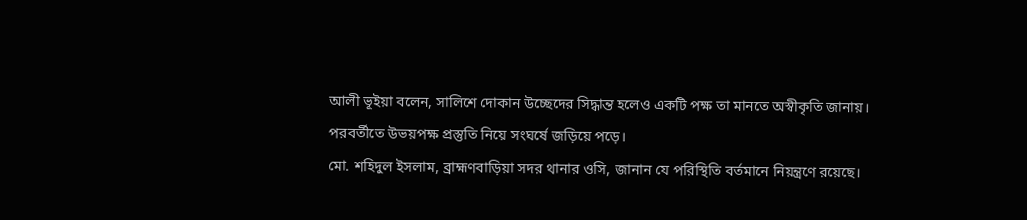আলী ভূইয়া বলেন, সালিশে দোকান উচ্ছেদের সিদ্ধান্ত হলেও একটি পক্ষ তা মানতে অস্বীকৃতি জানায়। পরবর্তীতে উভয়পক্ষ প্রস্তুতি নিয়ে সংঘর্ষে জড়িয়ে পড়ে।
মো. শহিদুল ইসলাম, ব্রাহ্মণবাড়িয়া সদর থানার ওসি, জানান যে পরিস্থিতি বর্তমানে নিয়ন্ত্রণে রয়েছে।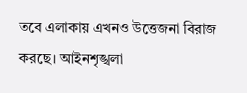তবে এলাকায় এখনও উত্তেজনা বিরাজ করছে। আইনশৃঙ্খলা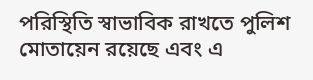পরিস্থিতি স্বাভাবিক রাখতে পুলিশ মোতায়েন রয়েছে এবং এ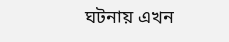ঘটনায় এখন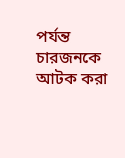পর্যন্ত চারজনকে আটক করা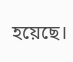হয়েছে।